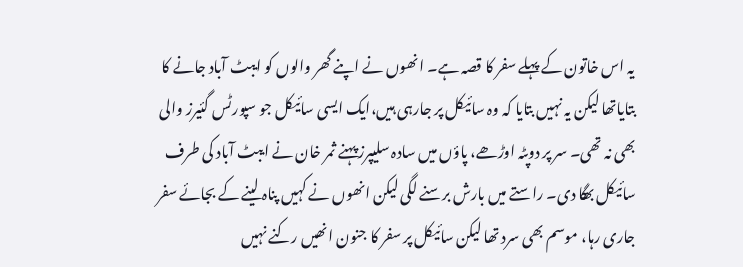یہ اس خاتون کے پہلے سفر کا قصہ ہے۔ انھوں نے اپنے گھر والوں کو ایبٹ آباد جانے کا بتایاتھا لیکن یہ نہیں بتایا کہ وہ سائیکل پر جارہی ہیں،ایک ایسی سائیکل جو سپورٹس گئیرز والی بھی نہ تھی۔ سر پر دوپٹہ اوڑھے، پاؤں میں سادہ سلیپرز پہنے ثمر خان نے ایبٹ آباد کی طرف سائیکل بھگا دی۔ راستے میں بارش برسنے لگی لیکن انھوں نے کہیں پناہ لینے کے بجائے سفر جاری رہا، موسم بھی سرد تھا لیکن سائیکل پر سفر کا جنون انھیں رکنے نہیں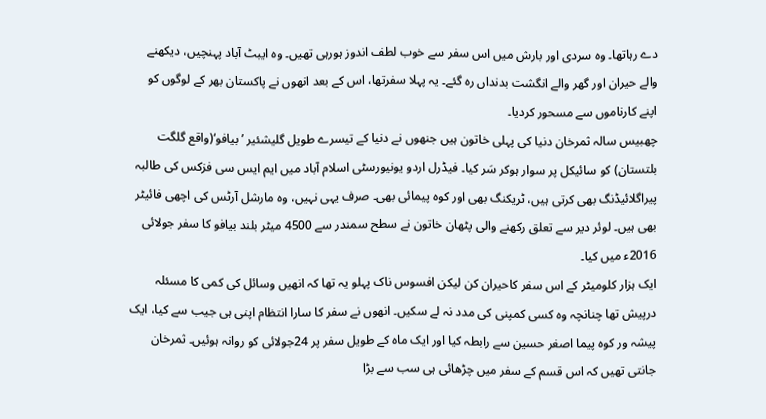دے رہاتھا۔ وہ سردی اور بارش میں اس سفر سے خوب لطف اندوز ہورہی تھیں۔ وہ ایبٹ آباد پہنچیں، دیکھنے والے حیران اور گھر والے انگشت بدنداں رہ گئے۔ یہ پہلا سفرتھا، اس کے بعد انھوں نے پاکستان بھر کے لوگوں کو اپنے کارناموں سے مسحور کردیا۔
چھبیس سالہ ثمرخان دنیا کی پہلی خاتون ہیں جنھوں نے دنیا کے تیسرے طویل گلیشئیر ’بیافو‘(واقع گلگت بلتستان) کو سائیکل پر سوار ہوکر سَر کیا۔ فیڈرل اردو یونیورسٹی اسلام آباد میں ایم ایس سی فزکس کی طالبہ پیراگلائیڈنگ بھی کرتی ہیں، ٹریکنگ بھی اور کوہ پیمائی بھی۔ صرف یہی نہیں، وہ مارشل آرٹس کی اچھی فائیٹر بھی ہیں۔ لوئر دیر سے تعلق رکھنے والی پٹھان خاتون نے سطح سمندر سے 4500 میٹر بلند بیافو کا سفر جولائی 2016ء میں کیا۔
ایک ہزار کلومیٹر کے اس سفر کاحیران کن لیکن افسوس ناک پہلو یہ تھا کہ انھیں وسائل کی کمی کا مسئلہ درپیش تھا چنانچہ وہ کسی کمپنی کی مدد نہ لے سکیں۔ انھوں نے سفر کا سارا انتظام اپنی ہی جیب سے کیا، ایک پیشہ ور کوہ پیما اصغر حسین سے رابطہ کیا اور ایک ماہ کے طویل سفر پر 24جولائی کو روانہ ہوئیں۔ ثمرخان جانتی تھیں کہ اس قسم کے سفر میں چڑھائی ہی سب سے بڑا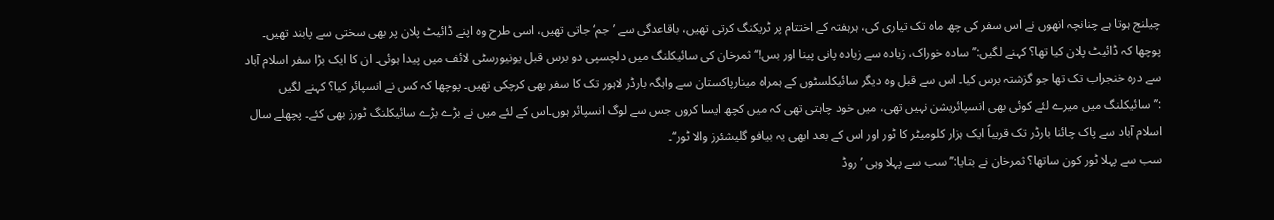چیلنج ہوتا ہے چنانچہ انھوں نے اس سفر کی چھ ماہ تک تیاری کی، ہرہفتہ کے اختتام پر ٹریکنگ کرتی تھیں، باقاعدگی سے ’جم‘ جاتی تھیں، اسی طرح وہ اپنے ڈائیٹ پلان پر بھی سختی سے پابند تھیں۔ پوچھا کہ ڈائیٹ پلان کیا تھا؟ کہنے لگیں:’’ سادہ خوراک، زیادہ سے زیادہ پانی پینا اور بس!‘‘ثمرخان کی سائیکلنگ میں دلچسپی دو برس قبل یونیورسٹی لائف میں پیدا ہوئی۔ ان کا ایک بڑا سفر اسلام آباد سے درہ خنجراب تک تھا جو گزشتہ برس کیا۔ اس سے قبل وہ دیگر سائیکلسٹوں کے ہمراہ مینارپاکستان سے واہگہ بارڈر لاہور تک کا سفر بھی کرچکی تھیں۔ پوچھا کہ کس نے انسپائر کیا؟ کہنے لگیں :’’سائیکلنگ میں میرے لئے کوئی بھی انسپائریشن نہیں تھی، میں خود چاہتی تھی کہ میں کچھ ایسا کروں جس سے لوگ انسپائر ہوں۔اس کے لئے میں نے بڑے بڑے سائیکلنگ ٹورز بھی کئے۔ پچھلے سال اسلام آباد سے پاک چائنا بارڈر تک قریباً ایک ہزار کلومیٹر کا ٹور اور اس کے بعد ابھی یہ بیافو گلیشئرز والا ٹور‘‘۔
سب سے پہلا ٹور کون ساتھا؟ ثمرخان نے بتایا:’’سب سے پہلا وہی ’ روڈ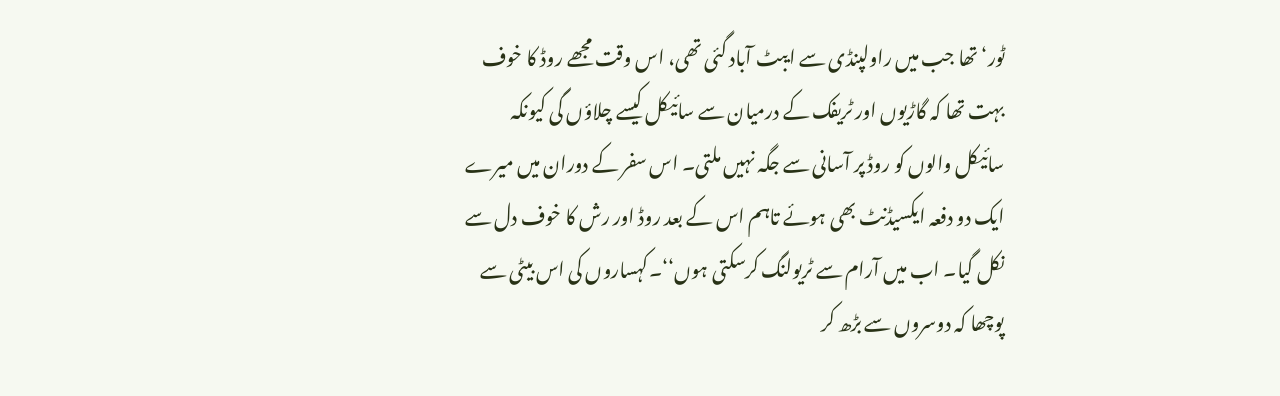ٹور‘ تھا جب میں راولپنڈی سے ایبٹ آباد گئی تھی، اس وقت مجھے روڈ کا خوف بہت تھا کہ گاڑیوں اور ٹریفک کے درمیان سے سائیکل کیسے چلاؤں گی کیونکہ سائیکل والوں کو روڈ پر آسانی سے جگہ نہیں ملتی۔ اس سفر کے دوران میں میرے ایک دو دفعہ ایکسیڈنٹ بھی ہوئے تاہم اس کے بعد روڈ اور رش کا خوف دل سے نکل گیا۔ اب میں آرام سے ٹریولنگ کرسکتی ہوں‘‘۔کہساروں کی اس بیٹی سے پوچھا کہ دوسروں سے بڑھ کر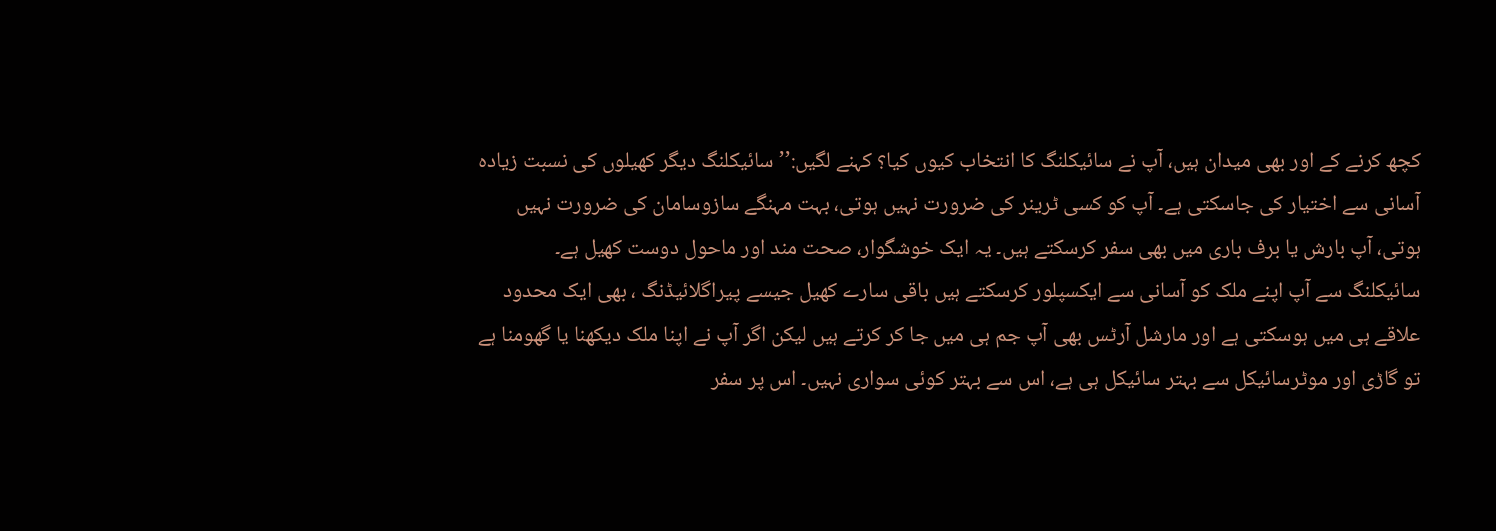کچھ کرنے کے اور بھی میدان ہیں، آپ نے سائیکلنگ کا انتخاب کیوں کیا؟ کہنے لگیں:’’ سائیکلنگ دیگر کھیلوں کی نسبت زیادہ آسانی سے اختیار کی جاسکتی ہے۔ آپ کو کسی ٹرینر کی ضرورت نہیں ہوتی، بہت مہنگے سازوسامان کی ضرورت نہیں ہوتی، آپ بارش یا برف باری میں بھی سفر کرسکتے ہیں۔ یہ ایک خوشگوار، صحت مند اور ماحول دوست کھیل ہے۔
سائیکلنگ سے آپ اپنے ملک کو آسانی سے ایکسپلور کرسکتے ہیں باقی سارے کھیل جیسے پیراگلائیڈنگ ، بھی ایک محدود علاقے ہی میں ہوسکتی ہے اور مارشل آرٹس بھی آپ جم ہی میں جا کر کرتے ہیں لیکن اگر آپ نے اپنا ملک دیکھنا یا گھومنا ہے تو گاڑی اور موٹرسائیکل سے بہتر سائیکل ہی ہے، اس سے بہتر کوئی سواری نہیں۔ اس پر سفر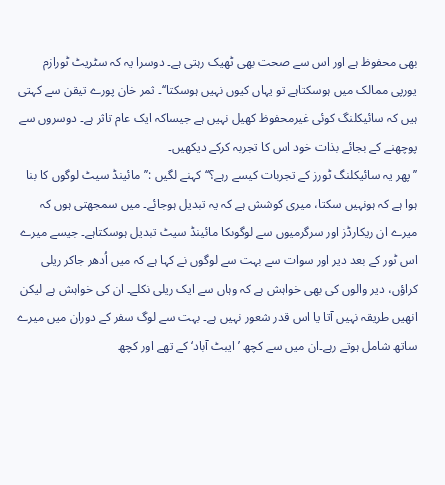بھی محفوظ ہے اور اس سے صحت بھی ٹھیک رہتی ہے۔ دوسرا یہ کہ سٹریٹ ٹورازم یورپی ممالک میں ہوسکتاہے تو یہاں کیوں نہیں ہوسکتا‘‘۔ ثمر خان پورے تیقن سے کہتی ہیں کہ سائیکلنگ کوئی غیرمحفوظ کھیل نہیں ہے جیساکہ ایک عام تاثر ہے۔ دوسروں سے پوچھنے کے بجائے بذات خود اس کا تجربہ کرکے دیکھیں۔
’’ پھر یہ سائیکلنگ ٹورز کے تجربات کیسے رہے؟‘‘کہنے لگیں :’’مائینڈ سیٹ لوگوں کا بنا ہوا ہے کہ ہونہیں سکتا، میری کوشش ہے کہ یہ تبدیل ہوجائے۔ میں سمجھتی ہوں کہ میرے ان ریکارڈز اور سرگرمیوں سے لوگوںکا مائینڈ سیٹ تبدیل ہوسکتاہے۔ جیسے میرے اس ٹور کے بعد دیر اور سوات سے بہت سے لوگوں نے کہا ہے کہ میں اُدھر جاکر ریلی کراؤں، دیر والوں کی بھی خواہش ہے کہ وہاں سے ایک ریلی نکلے۔ ان کی خواہش ہے لیکن انھیں طریقہ نہیں آتا یا اس قدر شعور نہیں ہے۔ بہت سے لوگ سفر کے دوران میں میرے ساتھ شامل ہوتے رہے۔ان میں سے کچھ ’ایبٹ آباد‘ کے تھے اور کچھ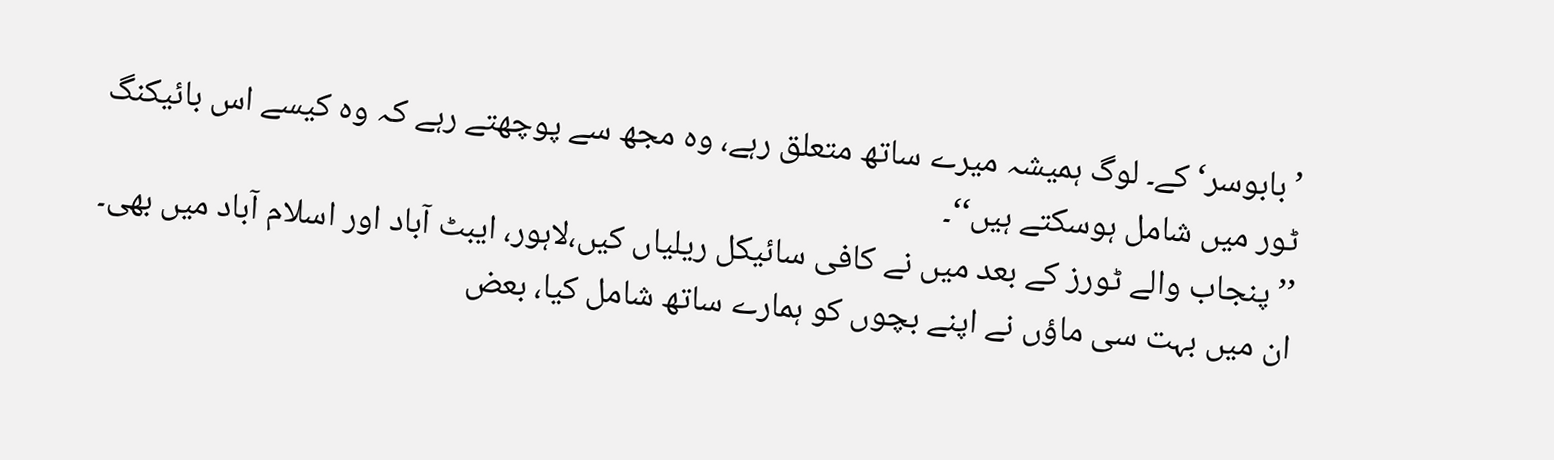’بابوسر‘ کے۔ لوگ ہمیشہ میرے ساتھ متعلق رہے، وہ مجھ سے پوچھتے رہے کہ وہ کیسے اس بائیکنگ ٹور میں شامل ہوسکتے ہیں‘‘۔
’’پنجاب والے ٹورز کے بعد میں نے کافی سائیکل ریلیاں کیں،لاہور، ایبٹ آباد اور اسلام آباد میں بھی۔ ان میں بہت سی ماؤں نے اپنے بچوں کو ہمارے ساتھ شامل کیا، بعض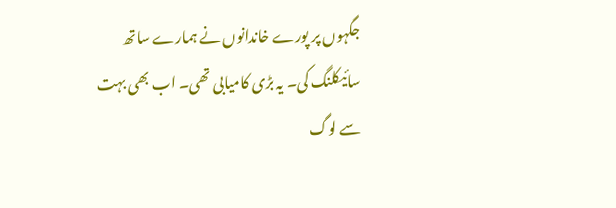جگہوں پر پورے خاندانوں نے ہمارے ساتھ سائیکلنگ کی۔ یہ بڑی کامیابی تھی۔ اب بھی بہت سے لوگ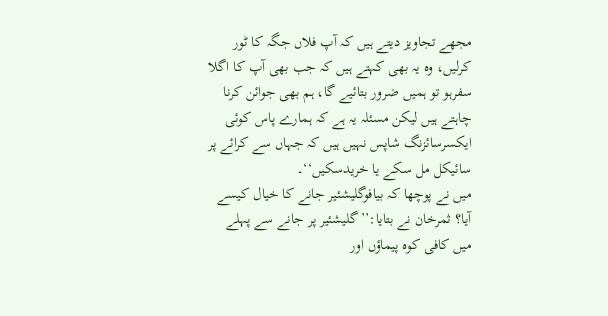مجھے تجاویز دیتے ہیں کہ آپ فلاں جگہ کا ٹور کرلیں، وہ یہ بھی کہتے ہیں کہ جب بھی آپ کا اگلا سفرہو تو ہمیں ضرور بتائیے گا، ہم بھی جوائن کرنا چاہتے ہیں لیکن مسئلہ یہ ہے کہ ہمارے پاس کوئی ایکسرسائزنگ شاپس نہیں ہیں کہ جہاں سے کرائے پر سائیکل مل سکے یا خریدسکیں‘‘۔
میں نے پوچھا کہ بیافوگلیشئیر جانے کا خیال کیسے آیا؟ ثمرخان نے بتایا:’’گلیشئیر پر جانے سے پہلے میں کافی کوہ پیماؤں اور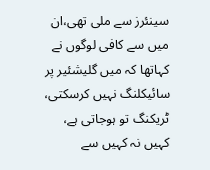سینئرز سے ملی تھی،ان میں سے کافی لوگوں نے کہاتھا کہ میں گلیشئیر پر سائیکلنگ نہیں کرسکتی، ٹریکنگ تو ہوجاتی ہے، کہیں نہ کہیں سے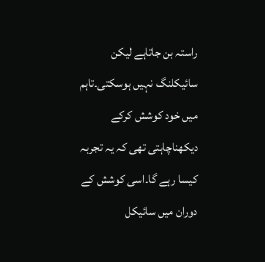راستہ بن جاتاہے لیکن سائیکلنگ نہیں ہوسکتی۔تاہم میں خود کوشش کرکے دیکھناچاہتی تھی کہ یہ تجربہ کیسا رہے گا۔اسی کوشش کے دوران میں سائیکل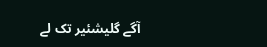آگے گلیشئیر تک لے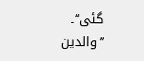گئی‘‘۔
’’والدین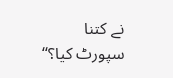نے کتنا سپورٹ کیا؟‘‘